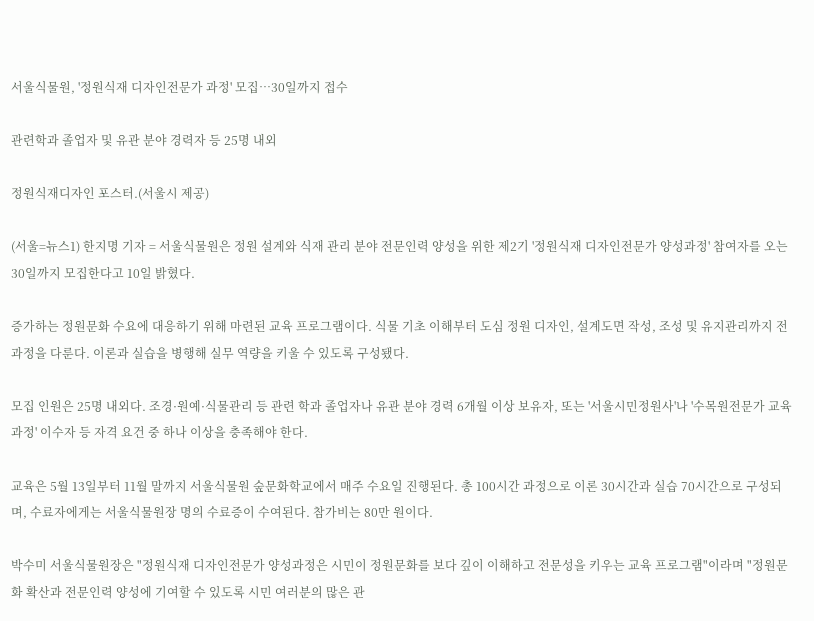서울식물원, '정원식재 디자인전문가 과정' 모집…30일까지 접수

관련학과 졸업자 및 유관 분야 경력자 등 25명 내외

정원식재디자인 포스터.(서울시 제공)

(서울=뉴스1) 한지명 기자 = 서울식물원은 정원 설계와 식재 관리 분야 전문인력 양성을 위한 제2기 '정원식재 디자인전문가 양성과정' 참여자를 오는 30일까지 모집한다고 10일 밝혔다.

증가하는 정원문화 수요에 대응하기 위해 마련된 교육 프로그램이다. 식물 기초 이해부터 도심 정원 디자인, 설계도면 작성, 조성 및 유지관리까지 전 과정을 다룬다. 이론과 실습을 병행해 실무 역량을 키울 수 있도록 구성됐다.

모집 인원은 25명 내외다. 조경·원예·식물관리 등 관련 학과 졸업자나 유관 분야 경력 6개월 이상 보유자, 또는 '서울시민정원사'나 '수목원전문가 교육과정' 이수자 등 자격 요건 중 하나 이상을 충족해야 한다.

교육은 5월 13일부터 11월 말까지 서울식물원 숲문화학교에서 매주 수요일 진행된다. 총 100시간 과정으로 이론 30시간과 실습 70시간으로 구성되며, 수료자에게는 서울식물원장 명의 수료증이 수여된다. 참가비는 80만 원이다.

박수미 서울식물원장은 "정원식재 디자인전문가 양성과정은 시민이 정원문화를 보다 깊이 이해하고 전문성을 키우는 교육 프로그램"이라며 "정원문화 확산과 전문인력 양성에 기여할 수 있도록 시민 여러분의 많은 관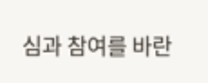심과 참여를 바란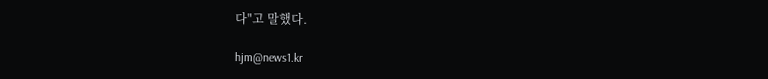다"고 말했다.

hjm@news1.kr